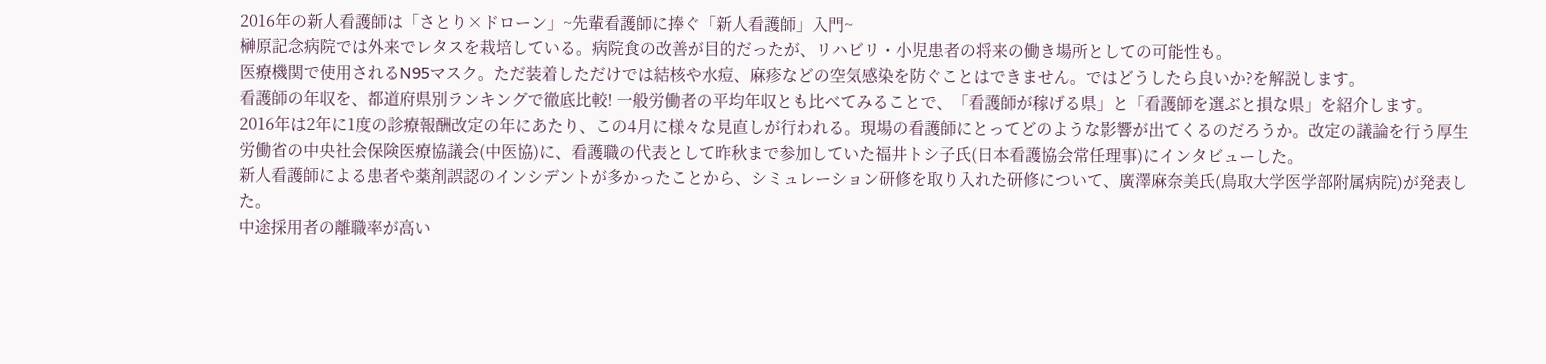2016年の新人看護師は「さとり×ドローン」~先輩看護師に捧ぐ「新人看護師」入門~
榊原記念病院では外来でレタスを栽培している。病院食の改善が目的だったが、リハビリ・小児患者の将来の働き場所としての可能性も。
医療機関で使用されるN95マスク。ただ装着しただけでは結核や水痘、麻疹などの空気感染を防ぐことはできません。ではどうしたら良いか?を解説します。
看護師の年収を、都道府県別ランキングで徹底比較! 一般労働者の平均年収とも比べてみることで、「看護師が稼げる県」と「看護師を選ぶと損な県」を紹介します。
2016年は2年に1度の診療報酬改定の年にあたり、この4月に様々な見直しが行われる。現場の看護師にとってどのような影響が出てくるのだろうか。改定の議論を行う厚生労働省の中央社会保険医療協議会(中医協)に、看護職の代表として昨秋まで参加していた福井トシ子氏(日本看護協会常任理事)にインタビューした。
新人看護師による患者や薬剤誤認のインシデントが多かったことから、シミュレーション研修を取り入れた研修について、廣澤麻奈美氏(鳥取大学医学部附属病院)が発表した。
中途採用者の離職率が高い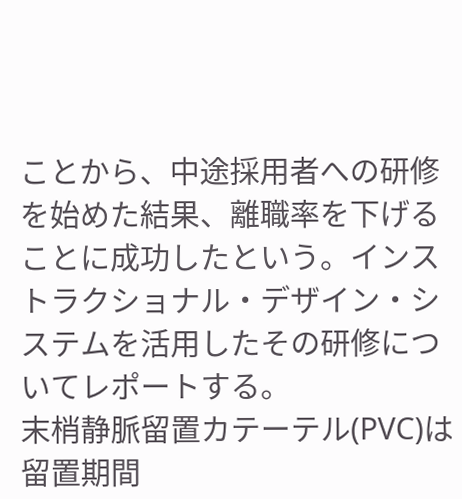ことから、中途採用者への研修を始めた結果、離職率を下げることに成功したという。インストラクショナル・デザイン・システムを活用したその研修についてレポートする。
末梢静脈留置カテーテル(PVC)は留置期間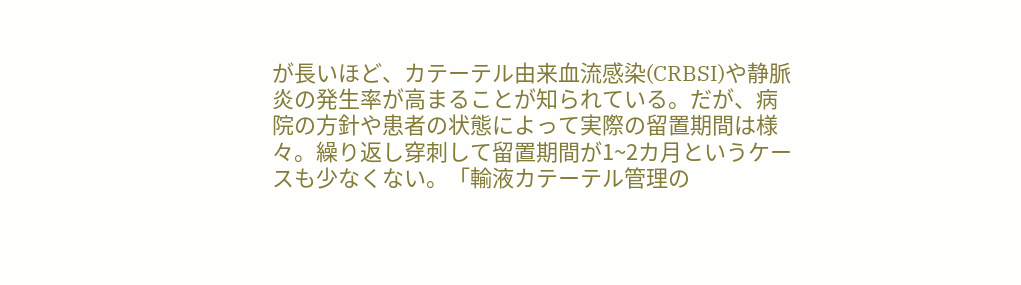が長いほど、カテーテル由来血流感染(CRBSI)や静脈炎の発生率が高まることが知られている。だが、病院の方針や患者の状態によって実際の留置期間は様々。繰り返し穿刺して留置期間が1~2カ月というケースも少なくない。「輸液カテーテル管理の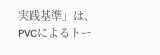実践基準」は、PVCによるトー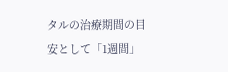タルの治療期間の目安として「1週間」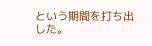という期間を打ち出した。